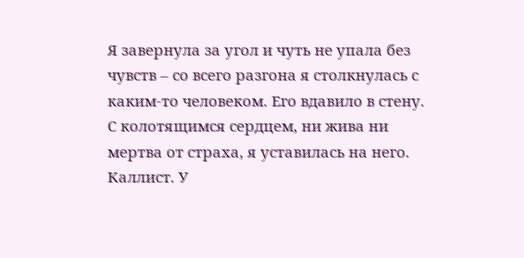Я завернула за угол и чуть не упала без чувств – со всего разгона я столкнулась с каким-то человеком. Его вдавило в стену. С колотящимся сердцем, ни жива ни мертва от страха, я уставилась на него.
Каллист. У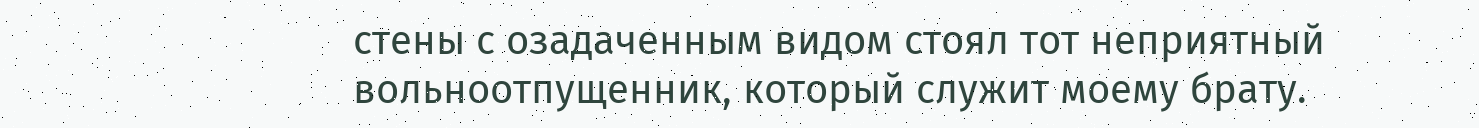стены с озадаченным видом стоял тот неприятный вольноотпущенник, который служит моему брату.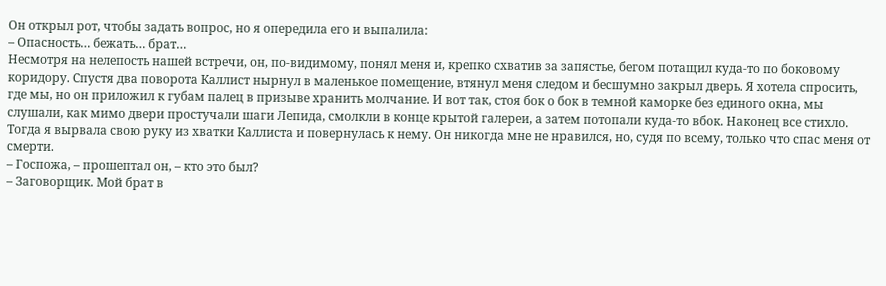Он открыл рот, чтобы задать вопрос, но я опередила его и выпалила:
– Опасность… бежать… брат…
Несмотря на нелепость нашей встречи, он, по-видимому, понял меня и, крепко схватив за запястье, бегом потащил куда-то по боковому коридору. Спустя два поворота Каллист нырнул в маленькое помещение, втянул меня следом и бесшумно закрыл дверь. Я хотела спросить, где мы, но он приложил к губам палец в призыве хранить молчание. И вот так, стоя бок о бок в темной каморке без единого окна, мы слушали, как мимо двери простучали шаги Лепида, смолкли в конце крытой галереи, а затем потопали куда-то вбок. Наконец все стихло. Тогда я вырвала свою руку из хватки Каллиста и повернулась к нему. Он никогда мне не нравился, но, судя по всему, только что спас меня от смерти.
– Госпожа, – прошептал он, – кто это был?
– Заговорщик. Мой брат в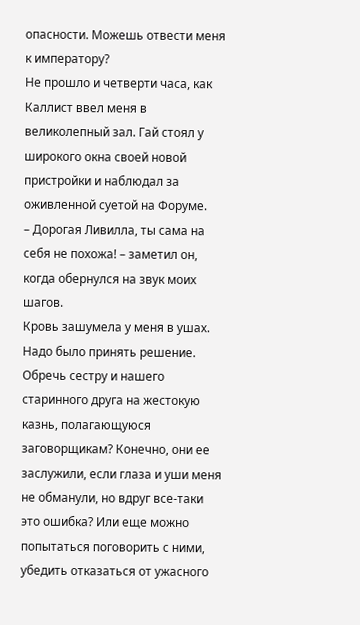опасности. Можешь отвести меня к императору?
Не прошло и четверти часа, как Каллист ввел меня в великолепный зал. Гай стоял у широкого окна своей новой пристройки и наблюдал за оживленной суетой на Форуме.
– Дорогая Ливилла, ты сама на себя не похожа! – заметил он, когда обернулся на звук моих шагов.
Кровь зашумела у меня в ушах. Надо было принять решение. Обречь сестру и нашего старинного друга на жестокую казнь, полагающуюся заговорщикам? Конечно, они ее заслужили, если глаза и уши меня не обманули, но вдруг все-таки это ошибка? Или еще можно попытаться поговорить с ними, убедить отказаться от ужасного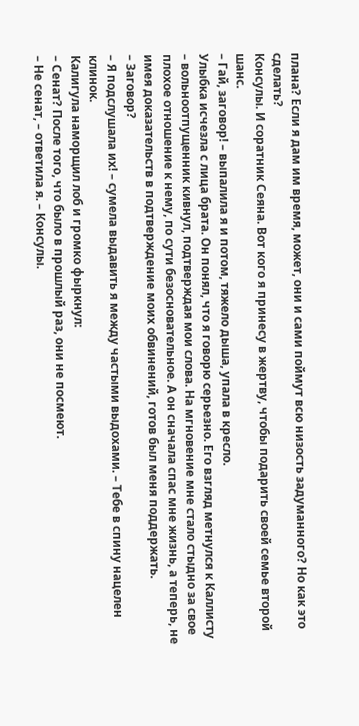плана? Если я дам им время, может, они и сами поймут всю низость задуманного? Но как это сделать?
Консулы. И соратник Сеяна. Вот кого я принесу в жертву, чтобы подарить своей семье второй шанс.
– Гай, заговор! – выпалила я и потом, тяжело дыша, упала в кресло.
Улыбка исчезла с лица брата. Он понял, что я говорю серьезно. Его взгляд метнулся к Каллисту – вольноотпущенник кивнул, подтверждая мои слова. На мгновение мне стало стыдно за свое плохое отношение к нему, по сути безосновательное. А он сначала спас мне жизнь, а теперь, не имея доказательств в подтверждение моих обвинений, готов был меня поддержать.
– Заговор?
– Я подслушала их! – сумела выдавить я между частыми выдохами. – Тебе в спину нацелен клинок.
Калигула наморщил лоб и громко фыркнул:
– Сенат? После того, что было в прошлый раз, они не посмеют.
– Не сенат, – ответила я. – Консулы.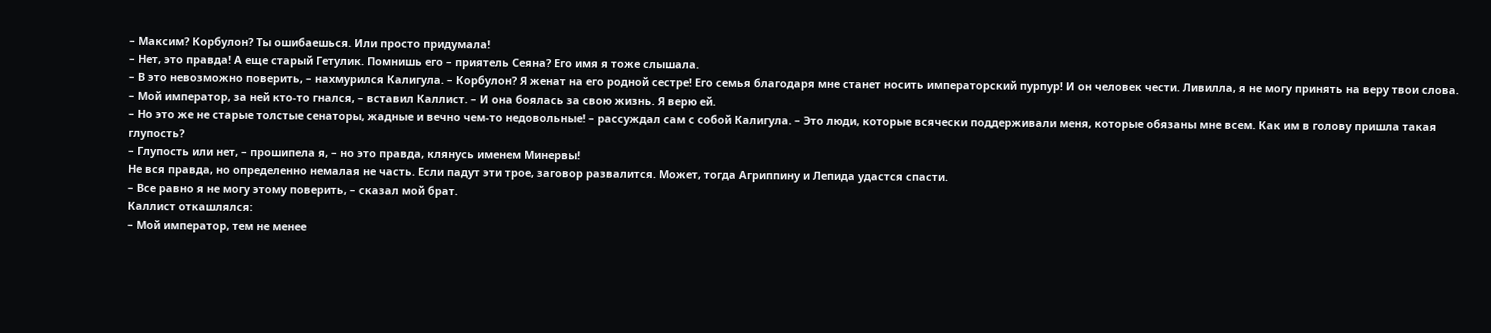– Максим? Корбулон? Ты ошибаешься. Или просто придумала!
– Нет, это правда! А еще старый Гетулик. Помнишь его – приятель Сеяна? Его имя я тоже слышала.
– В это невозможно поверить, – нахмурился Калигула. – Корбулон? Я женат на его родной сестре! Его семья благодаря мне станет носить императорский пурпур! И он человек чести. Ливилла, я не могу принять на веру твои слова.
– Мой император, за ней кто-то гнался, – вставил Каллист. – И она боялась за свою жизнь. Я верю ей.
– Но это же не старые толстые сенаторы, жадные и вечно чем-то недовольные! – рассуждал сам с собой Калигула. – Это люди, которые всячески поддерживали меня, которые обязаны мне всем. Как им в голову пришла такая глупость?
– Глупость или нет, – прошипела я, – но это правда, клянусь именем Минервы!
Не вся правда, но определенно немалая не часть. Если падут эти трое, заговор развалится. Может, тогда Агриппину и Лепида удастся спасти.
– Все равно я не могу этому поверить, – сказал мой брат.
Каллист откашлялся:
– Мой император, тем не менее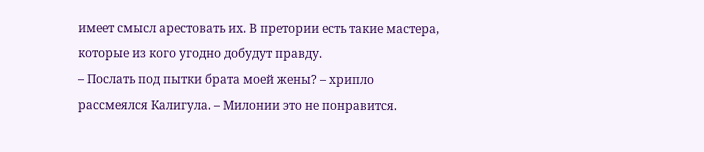имеет смысл арестовать их. В претории есть такие мастера, которые из кого угодно добудут правду.
– Послать под пытки брата моей жены? – хрипло рассмеялся Калигула. – Милонии это не понравится.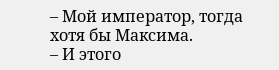– Мой император, тогда хотя бы Максима.
– И этого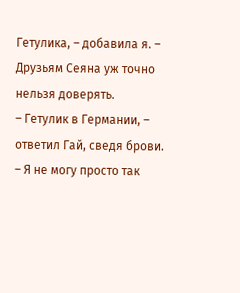Гетулика, – добавила я. – Друзьям Сеяна уж точно нельзя доверять.
– Гетулик в Германии, – ответил Гай, сведя брови. – Я не могу просто так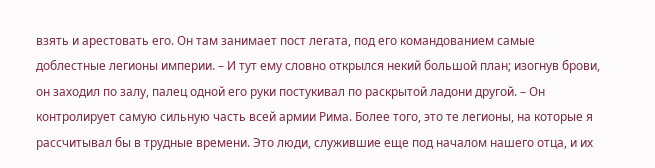взять и арестовать его. Он там занимает пост легата, под его командованием самые доблестные легионы империи. – И тут ему словно открылся некий большой план; изогнув брови, он заходил по залу, палец одной его руки постукивал по раскрытой ладони другой. – Он контролирует самую сильную часть всей армии Рима. Более того, это те легионы, на которые я рассчитывал бы в трудные времени. Это люди, служившие еще под началом нашего отца, и их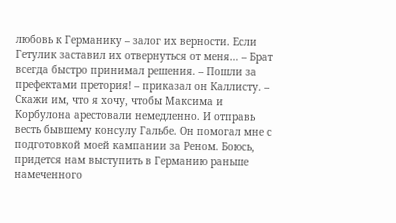любовь к Германику – залог их верности. Если Гетулик заставил их отвернуться от меня… – Брат всегда быстро принимал решения. – Пошли за префектами претория! – приказал он Каллисту. – Скажи им, что я хочу, чтобы Максима и Корбулона арестовали немедленно. И отправь весть бывшему консулу Гальбе. Он помогал мне с подготовкой моей кампании за Реном. Боюсь, придется нам выступить в Германию раньше намеченного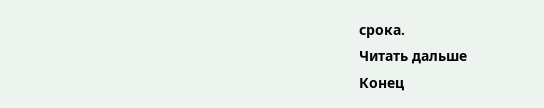срока.
Читать дальше
Конец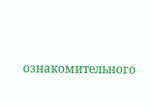ознакомительного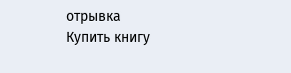отрывка
Купить книгу